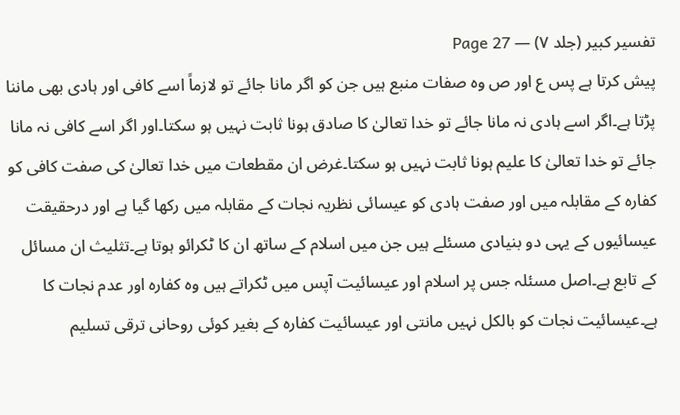تفسیر کبیر (جلد ۷) — Page 27
پیش کرتا ہے پس ع اور ص وہ صفات منبع ہیں جن کو اگر مانا جائے تو لازماً اسے کافی اور ہادی بھی ماننا پڑتا ہے۔اگر اسے ہادی نہ مانا جائے تو خدا تعالیٰ کا صادق ہونا ثابت نہیں ہو سکتا۔اور اگر اسے کافی نہ مانا جائے تو خدا تعالیٰ کا علیم ہونا ثابت نہیں ہو سکتا۔غرض ان مقطعات میں خدا تعالیٰ کی صفت کافی کو کفارہ کے مقابلہ میں اور صفت ہادی کو عیسائی نظریہ نجات کے مقابلہ میں رکھا گیا ہے اور درحقیقت عیسائیوں کے یہی دو بنیادی مسئلے ہیں جن میں اسلام کے ساتھ ان کا ٹکرائو ہوتا ہے۔تثلیث ان مسائل کے تابع ہے۔اصل مسئلہ جس پر اسلام اور عیسائیت آپس میں ٹکراتے ہیں وہ کفارہ اور عدم نجات کا ہے۔عیسائیت نجات کو بالکل نہیں مانتی اور عیسائیت کفارہ کے بغیر کوئی روحانی ترقی تسلیم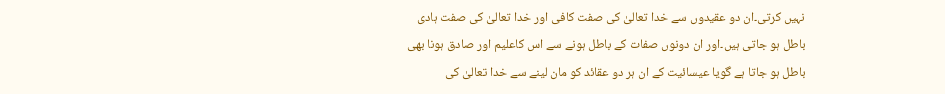نہیں کرتی۔ان دو عقیدوں سے خدا تعالیٰ کی صفت کافی اور خدا تعالیٰ کی صفت ہادی باطل ہو جاتی ہیں۔اور ان دونوں صفات کے باطل ہونے سے اس کاعلیم اور صادق ہونا بھی باطل ہو جاتا ہے گویا عیسائیت کے ان ہر دو عقائد کو مان لینے سے خدا تعالیٰ کی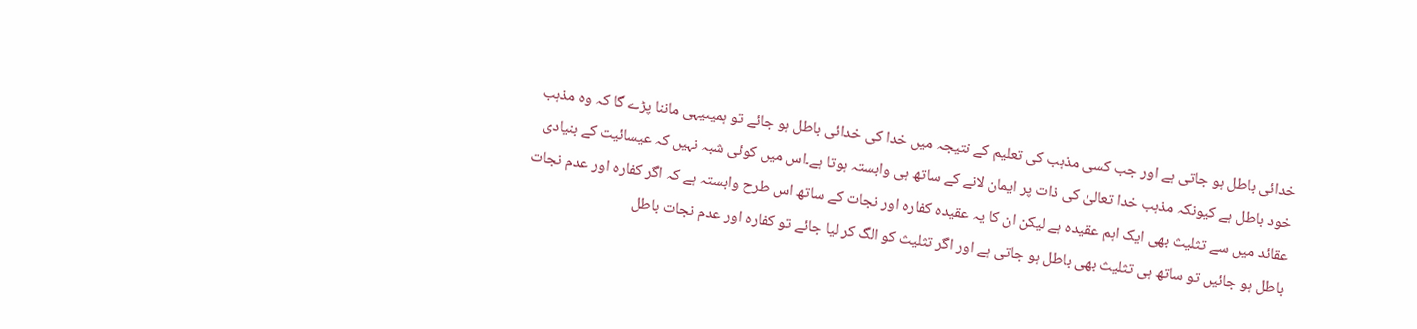خدائی باطل ہو جاتی ہے اور جب کسی مذہب کی تعلیم کے نتیجہ میں خدا کی خدائی باطل ہو جائے تو ہمیںیہی ماننا پڑے گا کہ وہ مذہب خود باطل ہے کیونکہ مذہب خدا تعالیٰ کی ذات پر ایمان لانے کے ساتھ ہی وابستہ ہوتا ہے۔اس میں کوئی شبہ نہیں کہ عیسائیت کے بنیادی عقائد میں سے تثلیث بھی ایک اہم عقیدہ ہے لیکن ان کا یہ عقیدہ کفارہ اور نجات کے ساتھ اس طرح وابستہ ہے کہ اگر کفارہ اور عدم نجات باطل ہو جائیں تو ساتھ ہی تثلیث بھی باطل ہو جاتی ہے اور اگر تثلیث کو الگ کر لیا جائے تو کفارہ اور عدم نجات باطل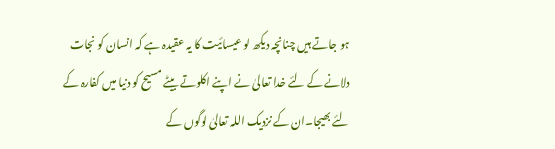ہو جاتے ہیں چنانچہ دیکھ لو عیسائیت کا یہ عقیدہ ہے کہ انسان کو نجات دلانے کے لئے خدا تعالیٰ نے اپنے اکلوتے بیٹے مسیح کو دنیا میں کفارہ کے لئے بھیجا۔ان کے نزدیک اللہ تعالیٰ لوگوں کے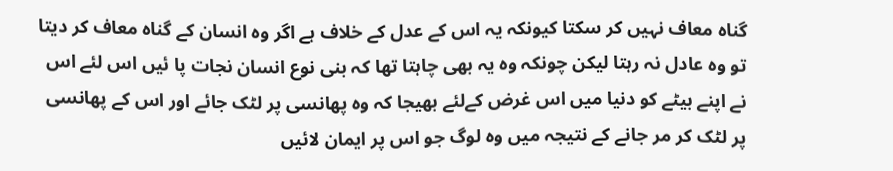گناہ معاف نہیں کر سکتا کیونکہ یہ اس کے عدل کے خلاف ہے اگر وہ انسان کے گناہ معاف کر دیتا تو وہ عادل نہ رہتا لیکن چونکہ وہ یہ بھی چاہتا تھا کہ بنی نوع انسان نجات پا ئیں اس لئے اس نے اپنے بیٹے کو دنیا میں اس غرض کےلئے بھیجا کہ وہ پھانسی پر لٹک جائے اور اس کے پھانسی پر لٹک کر مر جانے کے نتیجہ میں وہ لوگ جو اس پر ایمان لائیں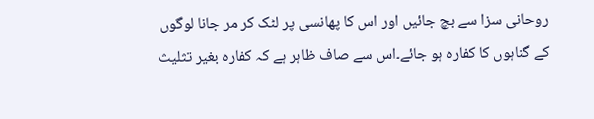روحانی سزا سے بچ جائیں اور اس کا پھانسی پر لٹک کر مر جانا لوگوں کے گناہوں کا کفارہ ہو جائے۔اس سے صاف ظاہر ہے کہ کفارہ بغیر تثلیث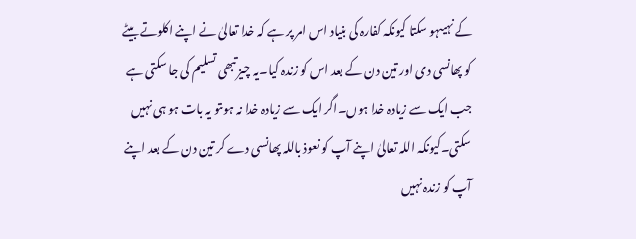کے نہیںہو سکتا کیونکہ کفارہ کی بنیاد اس امر پر ہے کہ خدا تعالیٰ نے اپنے اکلوتے بیٹے کو پھانسی دی اور تین دن کے بعد اس کو زندہ کیا۔یہ چیز تبھی تسلیم کی جا سکتی ہے جب ایک سے زیادہ خدا ہوں۔اگر ایک سے زیادہ خدا نہ ہوںتو یہ بات ہو ہی نہیں سکتی۔کیونکہ اللہ تعالیٰ اپنے آپ کو نعوذ باللہ پھانسی دے کر تین دن کے بعد اپنے آپ کو زندہ نہیں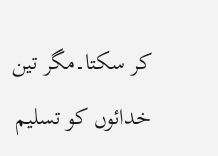کر سکتا۔مگر تین خدائوں کو تسلیم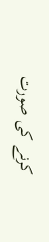کرنے کی صورت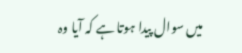میں سوال پیدا ہوتا ہے کہ آیا وہ